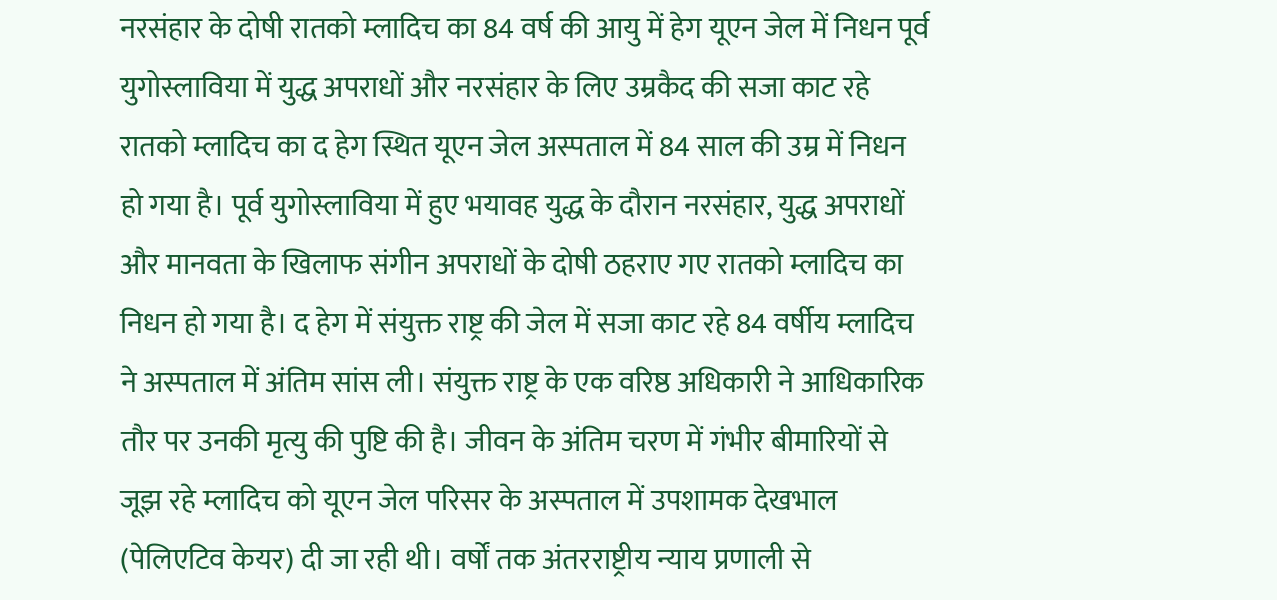नरसंहार के दोषी रातको म्लादिच का 84 वर्ष की आयु में हेग यूएन जेल में निधन पूर्व युगोस्लाविया में युद्ध अपराधों और नरसंहार के लिए उम्रकैद की सजा काट रहे रातको म्लादिच का द हेग स्थित यूएन जेल अस्पताल में 84 साल की उम्र में निधन हो गया है। पूर्व युगोस्लाविया में हुए भयावह युद्ध के दौरान नरसंहार, युद्ध अपराधों और मानवता के खिलाफ संगीन अपराधों के दोषी ठहराए गए रातको म्लादिच का निधन हो गया है। द हेग में संयुक्त राष्ट्र की जेल में सजा काट रहे 84 वर्षीय म्लादिच ने अस्पताल में अंतिम सांस ली। संयुक्त राष्ट्र के एक वरिष्ठ अधिकारी ने आधिकारिक तौर पर उनकी मृत्यु की पुष्टि की है। जीवन के अंतिम चरण में गंभीर बीमारियों से जूझ रहे म्लादिच को यूएन जेल परिसर के अस्पताल में उपशामक देखभाल (पेलिएटिव केयर) दी जा रही थी। वर्षों तक अंतरराष्ट्रीय न्याय प्रणाली से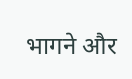भागने और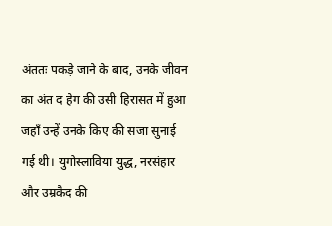अंततः पकड़े जाने के बाद, उनके जीवन का अंत द हेग की उसी हिरासत में हुआ जहाँ उन्हें उनके किए की सजा सुनाई गई थी। युगोस्लाविया युद्ध, नरसंहार और उम्रकैद की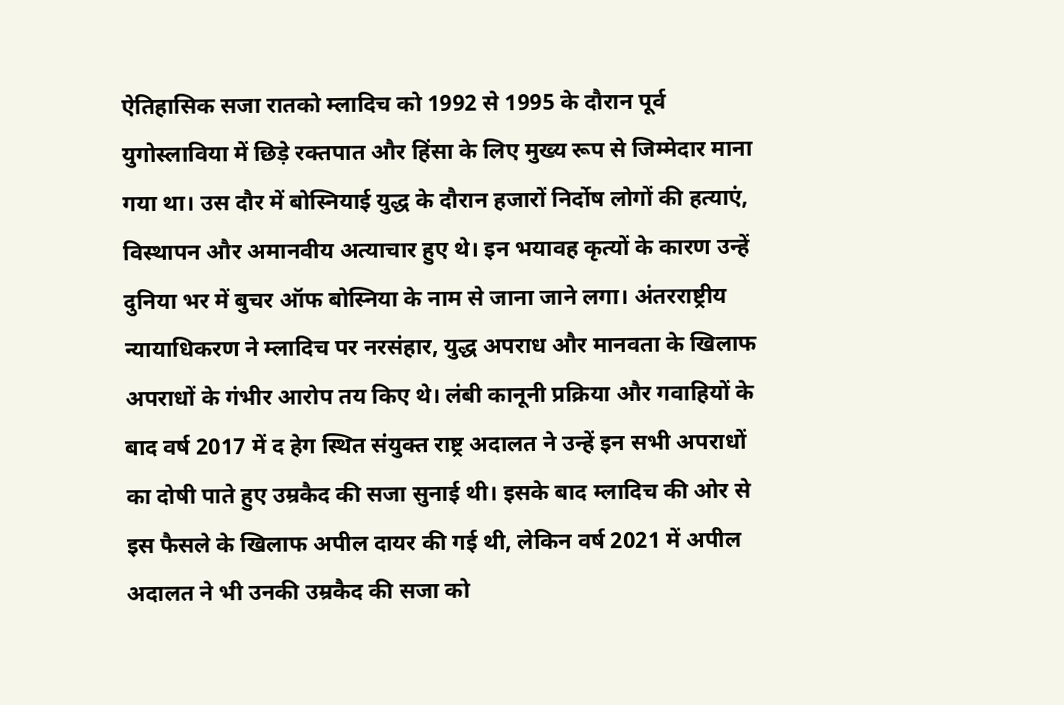ऐतिहासिक सजा रातको म्लादिच को 1992 से 1995 के दौरान पूर्व युगोस्लाविया में छिड़े रक्तपात और हिंसा के लिए मुख्य रूप से जिम्मेदार माना गया था। उस दौर में बोस्नियाई युद्ध के दौरान हजारों निर्दोष लोगों की हत्याएं, विस्थापन और अमानवीय अत्याचार हुए थे। इन भयावह कृत्यों के कारण उन्हें दुनिया भर में बुचर ऑफ बोस्निया के नाम से जाना जाने लगा। अंतरराष्ट्रीय न्यायाधिकरण ने म्लादिच पर नरसंहार, युद्ध अपराध और मानवता के खिलाफ अपराधों के गंभीर आरोप तय किए थे। लंबी कानूनी प्रक्रिया और गवाहियों के बाद वर्ष 2017 में द हेग स्थित संयुक्त राष्ट्र अदालत ने उन्हें इन सभी अपराधों का दोषी पाते हुए उम्रकैद की सजा सुनाई थी। इसके बाद म्लादिच की ओर से इस फैसले के खिलाफ अपील दायर की गई थी, लेकिन वर्ष 2021 में अपील अदालत ने भी उनकी उम्रकैद की सजा को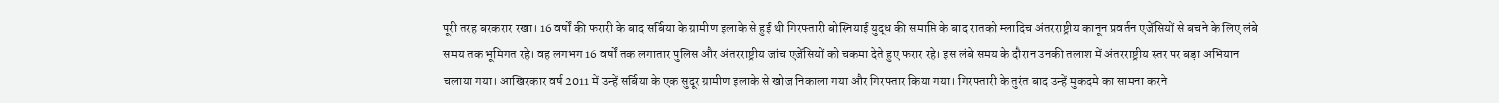पूरी तरह बरकरार रखा। 16 वर्षों की फरारी के बाद सर्बिया के ग्रामीण इलाके से हुई थी गिरफ्तारी बोस्नियाई युद्ध की समाप्ति के बाद रातको म्लादिच अंतरराष्ट्रीय कानून प्रवर्तन एजेंसियों से बचने के लिए लंबे समय तक भूमिगत रहे। वह लगभग 16 वर्षों तक लगातार पुलिस और अंतरराष्ट्रीय जांच एजेंसियों को चकमा देते हुए फरार रहे। इस लंबे समय के दौरान उनकी तलाश में अंतरराष्ट्रीय स्तर पर बड़ा अभियान चलाया गया। आखिरकार वर्ष 2011 में उन्हें सर्बिया के एक सुदूर ग्रामीण इलाके से खोज निकाला गया और गिरफ्तार किया गया। गिरफ्तारी के तुरंत बाद उन्हें मुकदमे का सामना करने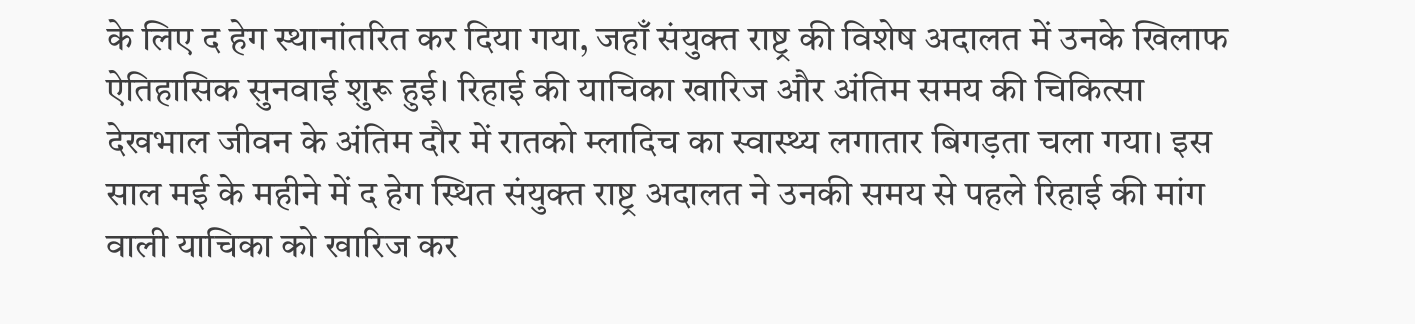के लिए द हेग स्थानांतरित कर दिया गया, जहाँ संयुक्त राष्ट्र की विशेष अदालत में उनके खिलाफ ऐतिहासिक सुनवाई शुरू हुई। रिहाई की याचिका खारिज और अंतिम समय की चिकित्सा देखभाल जीवन के अंतिम दौर में रातको म्लादिच का स्वास्थ्य लगातार बिगड़ता चला गया। इस साल मई के महीने में द हेग स्थित संयुक्त राष्ट्र अदालत ने उनकी समय से पहले रिहाई की मांग वाली याचिका को खारिज कर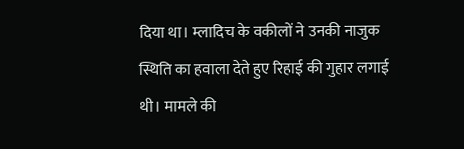दिया था। म्लादिच के वकीलों ने उनकी नाजुक स्थिति का हवाला देते हुए रिहाई की गुहार लगाई थी। मामले की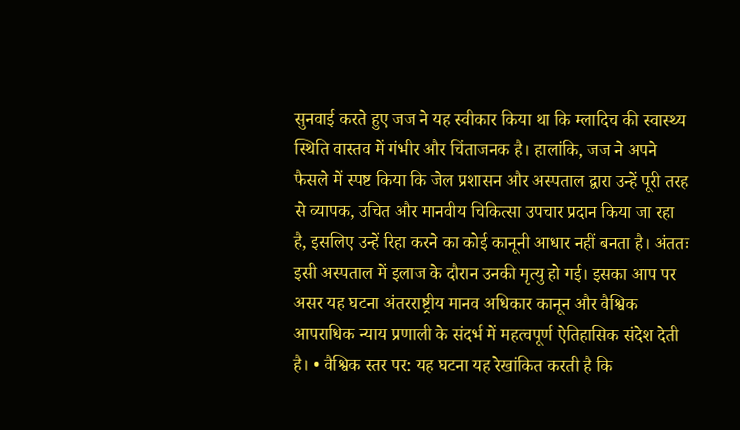सुनवाई करते हुए जज ने यह स्वीकार किया था कि म्लादिच की स्वास्थ्य स्थिति वास्तव में गंभीर और चिंताजनक है। हालांकि, जज ने अपने फैसले में स्पष्ट किया कि जेल प्रशासन और अस्पताल द्वारा उन्हें पूरी तरह से व्यापक, उचित और मानवीय चिकित्सा उपचार प्रदान किया जा रहा है, इसलिए उन्हें रिहा करने का कोई कानूनी आधार नहीं बनता है। अंततः इसी अस्पताल में इलाज के दौरान उनकी मृत्यु हो गई। इसका आप पर असर यह घटना अंतरराष्ट्रीय मानव अधिकार कानून और वैश्विक आपराधिक न्याय प्रणाली के संदर्भ में महत्वपूर्ण ऐतिहासिक संदेश देती है। • वैश्विक स्तर पर: यह घटना यह रेखांकित करती है कि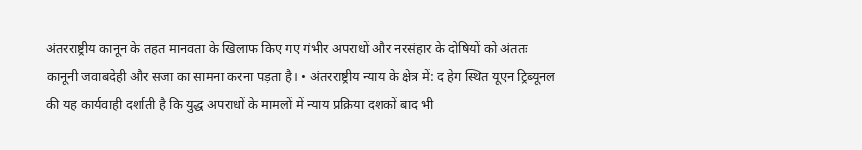अंतरराष्ट्रीय कानून के तहत मानवता के खिलाफ किए गए गंभीर अपराधों और नरसंहार के दोषियों को अंततः कानूनी जवाबदेही और सजा का सामना करना पड़ता है। • अंतरराष्ट्रीय न्याय के क्षेत्र में: द हेग स्थित यूएन ट्रिब्यूनल की यह कार्यवाही दर्शाती है कि युद्ध अपराधों के मामलों में न्याय प्रक्रिया दशकों बाद भी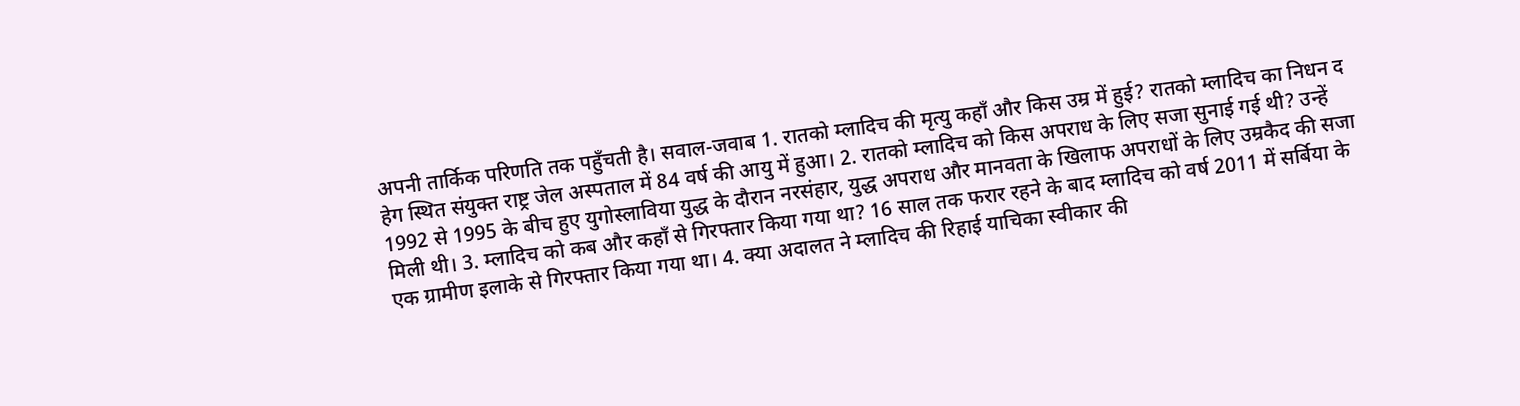अपनी तार्किक परिणति तक पहुँचती है। सवाल-जवाब 1. रातको म्लादिच की मृत्यु कहाँ और किस उम्र में हुई? रातको म्लादिच का निधन द हेग स्थित संयुक्त राष्ट्र जेल अस्पताल में 84 वर्ष की आयु में हुआ। 2. रातको म्लादिच को किस अपराध के लिए सजा सुनाई गई थी? उन्हें 1992 से 1995 के बीच हुए युगोस्लाविया युद्ध के दौरान नरसंहार, युद्ध अपराध और मानवता के खिलाफ अपराधों के लिए उम्रकैद की सजा मिली थी। 3. म्लादिच को कब और कहाँ से गिरफ्तार किया गया था? 16 साल तक फरार रहने के बाद म्लादिच को वर्ष 2011 में सर्बिया के एक ग्रामीण इलाके से गिरफ्तार किया गया था। 4. क्या अदालत ने म्लादिच की रिहाई याचिका स्वीकार की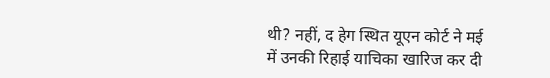थी? नहीं, द हेग स्थित यूएन कोर्ट ने मई में उनकी रिहाई याचिका खारिज कर दी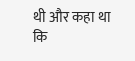थी और कहा था कि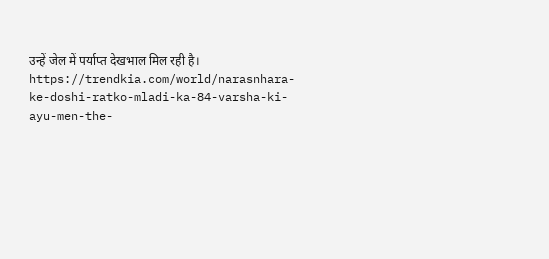उन्हें जेल में पर्याप्त देखभाल मिल रही है। https://trendkia.com/world/narasnhara-ke-doshi-ratko-mladi-ka-84-varsha-ki-ayu-men-the-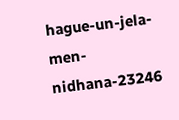hague-un-jela-men-nidhana-23246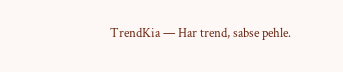TrendKia — Har trend, sabse pehle.